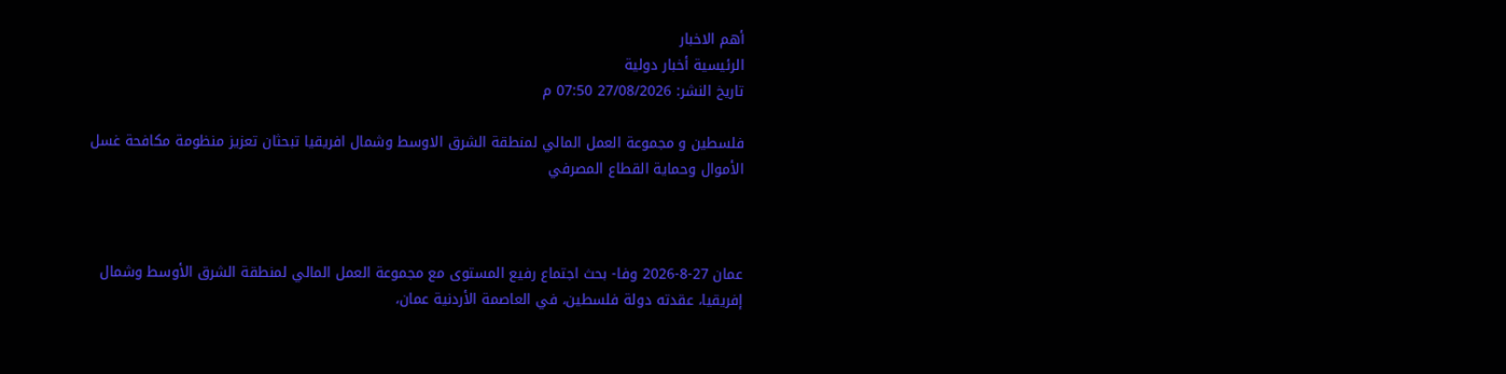أهم الاخبار
الرئيسية أخبار دولية
تاريخ النشر: 27/08/2026 07:50 م

فلسطين و مجموعة العمل المالي لمنطقة الشرق الاوسط وشمال افريقيا تبحثان تعزيز منظومة مكافحة غسل الأموال وحماية القطاع المصرفي



عمان 27-8-2026 وفا- بحث اجتماع رفيع المستوى مع مجموعة العمل المالي لمنطقة الشرق الأوسط وشمال إفريقيا، عقدته دولة فلسطين، في العاصمة الأردنية عمان،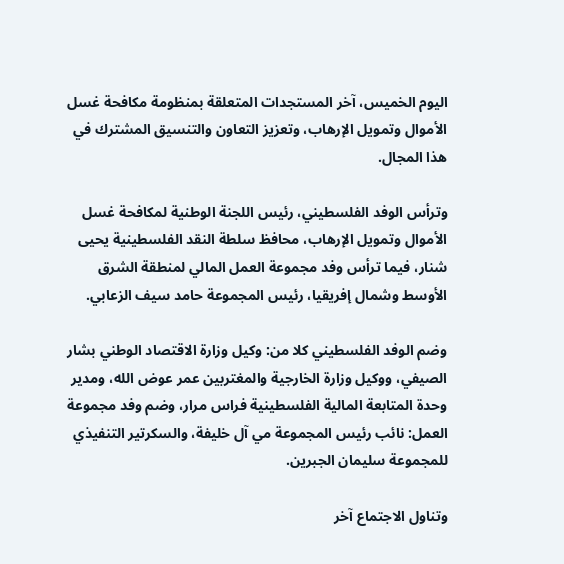اليوم الخميس، آخر المستجدات المتعلقة بمنظومة مكافحة غسل الأموال وتمويل الإرهاب، وتعزيز التعاون والتنسيق المشترك في هذا المجال.

وترأس الوفد الفلسطيني، رئيس اللجنة الوطنية لمكافحة غسل الأموال وتمويل الإرهاب، محافظ سلطة النقد الفلسطينية يحيى شنار، فيما ترأس وفد مجموعة العمل المالي لمنطقة الشرق الأوسط وشمال إفريقيا، رئيس المجموعة حامد سيف الزعابي.

وضم الوفد الفلسطيني كلا من: وكيل وزارة الاقتصاد الوطني بشار الصيفي، ووكيل وزارة الخارجية والمغتربين عمر عوض الله، ومدير وحدة المتابعة المالية الفلسطينية فراس مرار، وضم وفد مجموعة العمل: نائب رئيس المجموعة مي آل خليفة، والسكرتير التنفيذي للمجموعة سليمان الجبرين.

وتناول الاجتماع آخر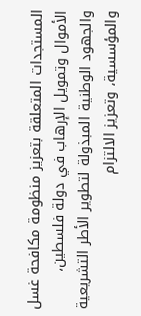المستجدات المتعلقة بتعزيز منظومة مكافحة غسل الأموال وتمويل الإرهاب في دولة فلسطين، والجهود الوطنية المبذولة لتطوير الأطر التشريعية والمؤسسية، وتعزيز الالتزام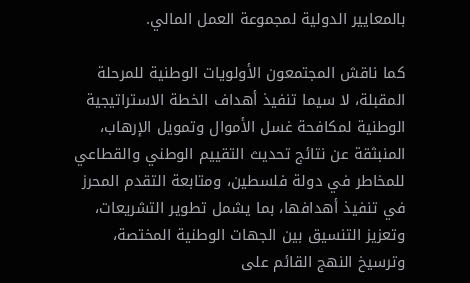بالمعايير الدولية لمجموعة العمل المالي.

كما ناقش المجتمعون الأولويات الوطنية للمرحلة المقبلة، لا سيما تنفيذ أهداف الخطة الاستراتيجية الوطنية لمكافحة غسل الأموال وتمويل الإرهاب، المنبثقة عن نتائج تحديث التقييم الوطني والقطاعي للمخاطر في دولة فلسطين، ومتابعة التقدم المحرز في تنفيذ أهدافها، بما يشمل تطوير التشريعات، وتعزيز التنسيق بين الجهات الوطنية المختصة، وترسيخ النهج القائم على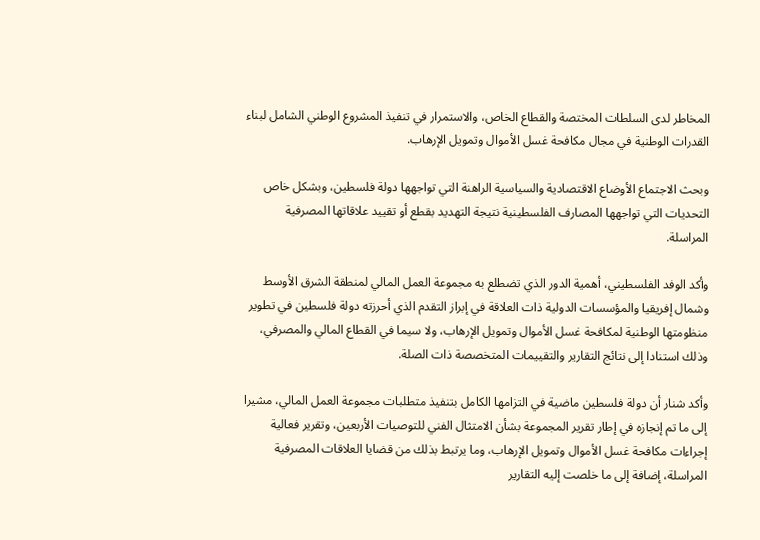المخاطر لدى السلطات المختصة والقطاع الخاص، والاستمرار في تنفيذ المشروع الوطني الشامل لبناء القدرات الوطنية في مجال مكافحة غسل الأموال وتمويل الإرهاب.

وبحث الاجتماع الأوضاع الاقتصادية والسياسية الراهنة التي تواجهها دولة فلسطين، وبشكل خاص التحديات التي تواجهها المصارف الفلسطينية نتيجة التهديد بقطع أو تقييد علاقاتها المصرفية المراسلة.

وأكد الوفد الفلسطيني، أهمية الدور الذي تضطلع به مجموعة العمل المالي لمنطقة الشرق الأوسط وشمال إفريقيا والمؤسسات الدولية ذات العلاقة في إبراز التقدم الذي أحرزته دولة فلسطين في تطوير منظومتها الوطنية لمكافحة غسل الأموال وتمويل الإرهاب، ولا سيما في القطاع المالي والمصرفي، وذلك استنادا إلى نتائج التقارير والتقييمات المتخصصة ذات الصلة.

وأكد شنار أن دولة فلسطين ماضية في التزامها الكامل بتنفيذ متطلبات مجموعة العمل المالي، مشيرا إلى ما تم إنجازه في إطار تقرير المجموعة بشأن الامتثال الفني للتوصيات الأربعين، وتقرير فعالية إجراءات مكافحة غسل الأموال وتمويل الإرهاب، وما يرتبط بذلك من قضايا العلاقات المصرفية المراسلة، إضافة إلى ما خلصت إليه التقارير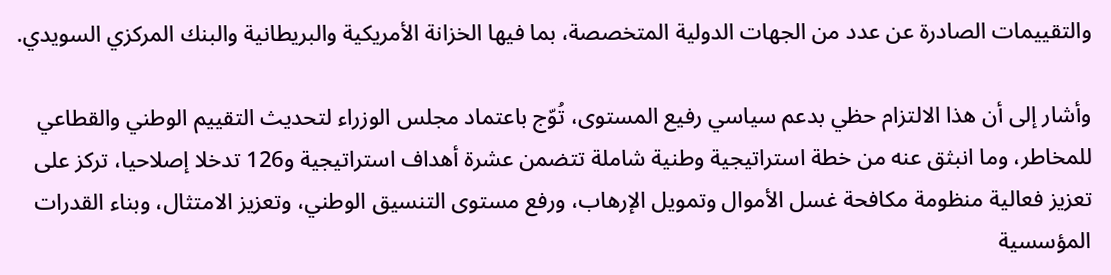والتقييمات الصادرة عن عدد من الجهات الدولية المتخصصة، بما فيها الخزانة الأمريكية والبريطانية والبنك المركزي السويدي.

وأشار إلى أن هذا الالتزام حظي بدعم سياسي رفيع المستوى، تُوّج باعتماد مجلس الوزراء لتحديث التقييم الوطني والقطاعي للمخاطر، وما انبثق عنه من خطة استراتيجية وطنية شاملة تتضمن عشرة أهداف استراتيجية و126 تدخلا إصلاحيا، تركز على تعزيز فعالية منظومة مكافحة غسل الأموال وتمويل الإرهاب، ورفع مستوى التنسيق الوطني، وتعزيز الامتثال، وبناء القدرات المؤسسية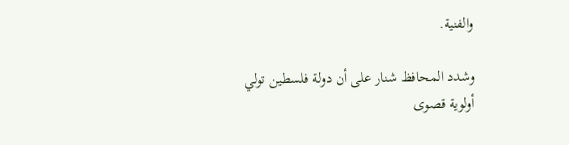والفنية.

وشدد المحافظ شنار على أن دولة فلسطين تولي أولوية قصوى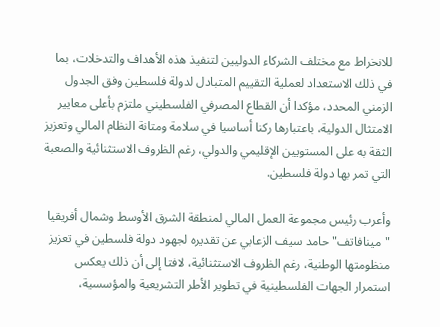للانخراط مع مختلف الشركاء الدوليين لتنفيذ هذه الأهداف والتدخلات، بما في ذلك الاستعداد لعملية التقييم المتبادل لدولة فلسطين وفق الجدول الزمني المحدد، مؤكدا أن القطاع المصرفي الفلسطيني ملتزم بأعلى معايير الامتثال الدولية، باعتبارها ركنا أساسيا في سلامة ومتانة النظام المالي وتعزيز الثقة به على المستويين الإقليمي والدولي، رغم الظروف الاستثنائية والصعبة التي تمر بها دولة فلسطين.

وأعرب رئيس مجموعة العمل المالي لمنطقة الشرق الأوسط وشمال أفريقيا "مينافاتف" حامد سيف الزعابي عن تقديره لجهود دولة فلسطين في تعزيز منظومتها الوطنية، رغم الظروف الاستثنائية، لافتا إلى أن ذلك يعكس استمرار الجهات الفلسطينية في تطوير الأطر التشريعية والمؤسسية،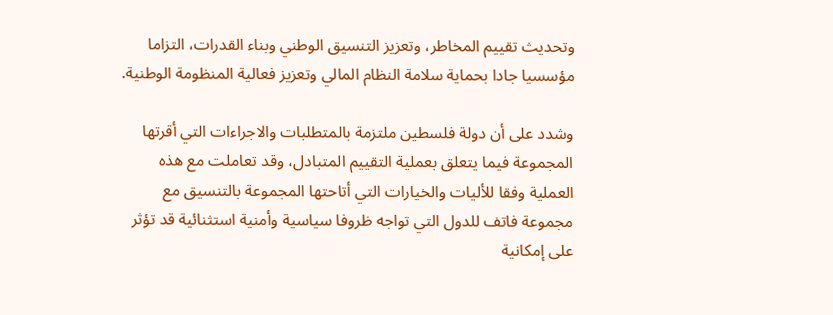وتحديث تقييم المخاطر، وتعزيز التنسيق الوطني وبناء القدرات، التزاما مؤسسيا جادا بحماية سلامة النظام المالي وتعزيز فعالية المنظومة الوطنية.

وشدد على أن دولة فلسطين ملتزمة بالمتطلبات والاجراءات التي أقرتها المجموعة فيما يتعلق بعملية التقييم المتبادل، وقد تعاملت مع هذه العملية وفقا للأليات والخيارات التي أتاحتها المجموعة بالتنسيق مع مجموعة فاتف للدول التي تواجه ظروفا سياسية وأمنية استثنائية قد تؤثر على إمكانية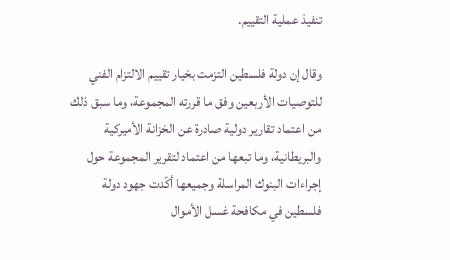تنفيذ عملية التقييم.

وقال إن دولة فلسطين التزمت بخيار تقييم الالتزام الفني للتوصيات الأربعين وفق ما قررته المجموعة، وما سبق ذلك من اعتماد تقارير دولية صادرة عن الخزانة الأميركية والبريطانية، وما تبعها من اعتماد لتقرير المجموعة حول إجراءات البنوك المراسلة وجميعها أكّدت جهود دولة فلسطين في مكافحة غسل الأموال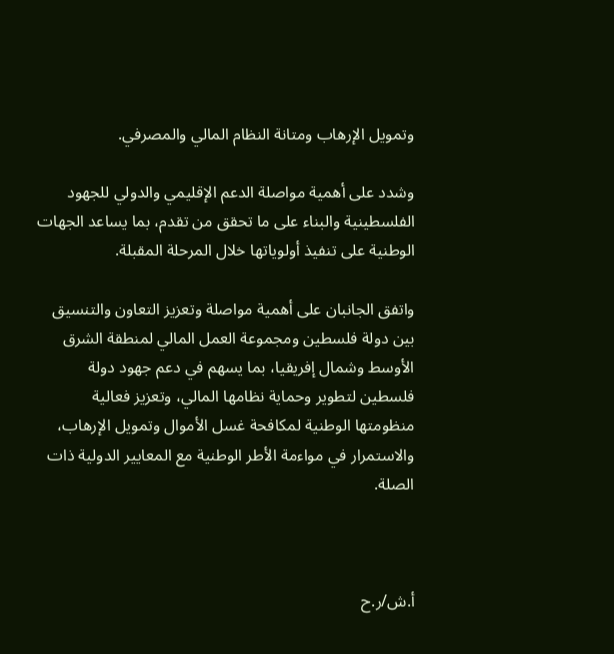وتمويل الإرهاب ومتانة النظام المالي والمصرفي.

وشدد على أهمية مواصلة الدعم الإقليمي والدولي للجهود الفلسطينية والبناء على ما تحقق من تقدم، بما يساعد الجهات الوطنية على تنفيذ أولوياتها خلال المرحلة المقبلة.

واتفق الجانبان على أهمية مواصلة وتعزيز التعاون والتنسيق بين دولة فلسطين ومجموعة العمل المالي لمنطقة الشرق الأوسط وشمال إفريقيا، بما يسهم في دعم جهود دولة فلسطين لتطوير وحماية نظامها المالي، وتعزيز فعالية منظومتها الوطنية لمكافحة غسل الأموال وتمويل الإرهاب، والاستمرار في مواءمة الأطر الوطنية مع المعايير الدولية ذات الصلة.



أ.ش/ر.ح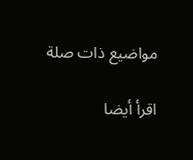مواضيع ذات صلة

اقرأ أيضا